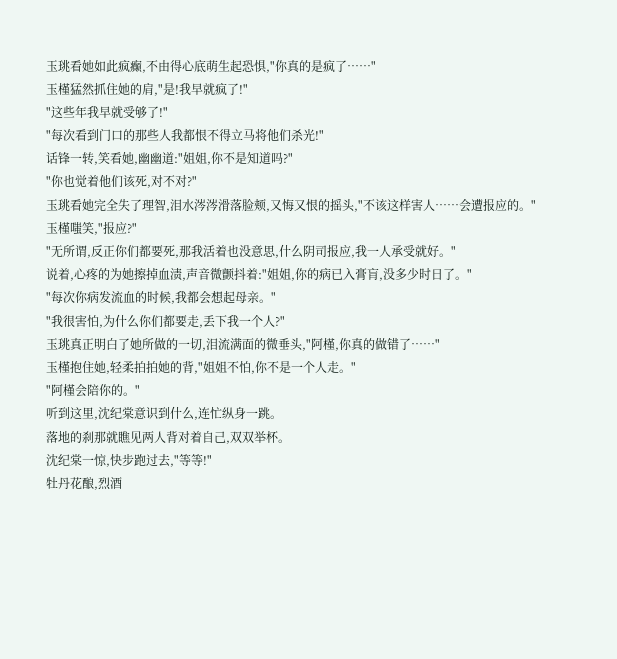玉珧看她如此疯癫,不由得心底萌生起恐惧,"你真的是疯了……"
玉槿猛然抓住她的肩,"是!我早就疯了!"
"这些年我早就受够了!"
"每次看到门口的那些人我都恨不得立马将他们杀光!"
话锋一转,笑看她,幽幽道:"姐姐,你不是知道吗?"
"你也觉着他们该死,对不对?"
玉珧看她完全失了理智,泪水涔涔滑落脸颊,又悔又恨的摇头,"不该这样害人……会遭报应的。"
玉槿嗤笑,"报应?"
"无所谓,反正你们都要死,那我活着也没意思,什么阴司报应,我一人承受就好。"
说着,心疼的为她擦掉血渍,声音微颤抖着:"姐姐,你的病已入膏肓,没多少时日了。"
"每次你病发流血的时候,我都会想起母亲。"
"我很害怕,为什么你们都要走,丢下我一个人?"
玉珧真正明白了她所做的一切,泪流满面的微垂头,"阿槿,你真的做错了……"
玉槿抱住她,轻柔拍拍她的背,"姐姐不怕,你不是一个人走。"
"阿槿会陪你的。"
听到这里,沈纪棠意识到什么,连忙纵身一跳。
落地的刹那就瞧见两人背对着自己,双双举杯。
沈纪棠一惊,快步跑过去,"等等!"
牡丹花酿,烈酒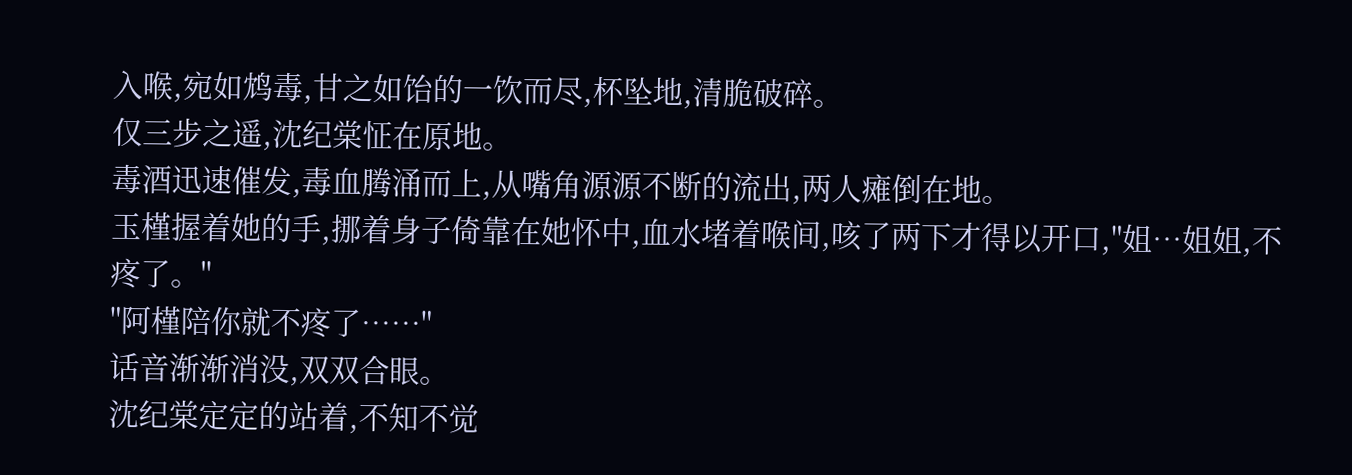入喉,宛如鸩毒,甘之如饴的一饮而尽,杯坠地,清脆破碎。
仅三步之遥,沈纪棠怔在原地。
毒酒迅速催发,毒血腾涌而上,从嘴角源源不断的流出,两人瘫倒在地。
玉槿握着她的手,挪着身子倚靠在她怀中,血水堵着喉间,咳了两下才得以开口,"姐…姐姐,不疼了。"
"阿槿陪你就不疼了……"
话音渐渐消没,双双合眼。
沈纪棠定定的站着,不知不觉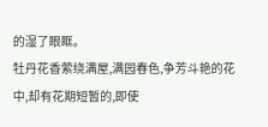的湿了眼眶。
牡丹花香萦绕满屋,满园春色,争芳斗艳的花中,却有花期短暂的,即使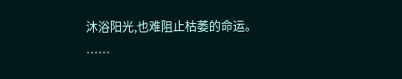沐浴阳光,也难阻止枯萎的命运。
……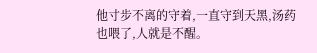他寸步不离的守着,一直守到天黑,汤药也喂了,人就是不醒。